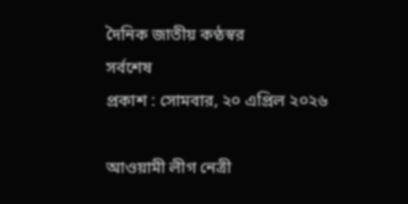দৈনিক জাতীয় কণ্ঠস্বর
সর্বশেষ
প্রকাশ : সোমবার, ২০ এপ্রিল ২০২৬

আওয়ামী লীগ নেত্রী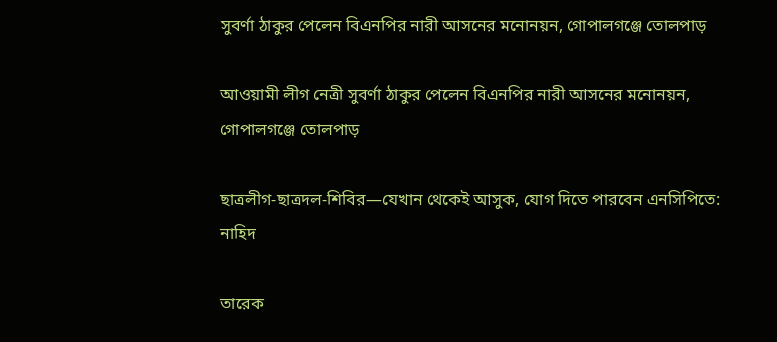সুবর্ণা ঠাকুর পেলেন বিএনপির নারী আসনের মনোনয়ন, গোপালগঞ্জে তোলপাড়

আওয়ামী লীগ নেত্রী সুবর্ণা ঠাকুর পেলেন বিএনপির নারী আসনের মনোনয়ন, গোপালগঞ্জে তোলপাড়

ছাত্রলীগ-ছাত্রদল-শিবির—যেখান থেকেই আসুক, যোগ দিতে পারবেন এনসিপিতে: নাহিদ

তারেক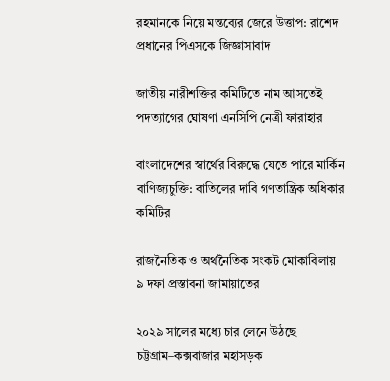রহমানকে নিয়ে মন্তব্যের জেরে উত্তাপ: রাশেদ প্রধানের পিএসকে জিজ্ঞাসাবাদ

জাতীয় নারীশক্তির কমিটিতে নাম আসতেই পদত্যাগের ঘোষণা এনসিপি নেত্রী ফারাহার

বাংলাদেশের স্বার্থের বিরুদ্ধে যেতে পারে মার্কিন বাণিজ্যচুক্তি: বাতিলের দাবি গণতান্ত্রিক অধিকার কমিটির

রাজনৈতিক ও অর্থনৈতিক সংকট মোকাবিলায় ৯ দফা প্রস্তাবনা জামায়াতের

২০২৯ সালের মধ্যে চার লেনে উঠছে চট্টগ্রাম–কক্সবাজার মহাসড়ক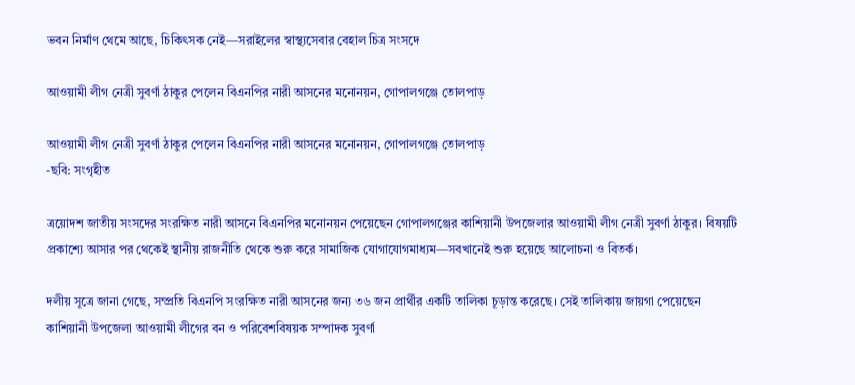ভবন নির্মাণ থেমে আছে, চিকিৎসক নেই—সরাইলের স্বাস্থ্যসেবার বেহাল চিত্র সংসদে

আওয়ামী লীগ নেত্রী সুবর্ণা ঠাকুর পেলেন বিএনপির নারী আসনের মনোনয়ন, গোপালগঞ্জে তোলপাড়

আওয়ামী লীগ নেত্রী সুবর্ণা ঠাকুর পেলেন বিএনপির নারী আসনের মনোনয়ন, গোপালগঞ্জে তোলপাড়
-ছবি: সংগৃহীত

ত্রয়োদশ জাতীয় সংসদের সংরক্ষিত নারী আসনে বিএনপির মনোনয়ন পেয়েছেন গোপালগঞ্জের কাশিয়ানী উপজেলার আওয়ামী লীগ নেত্রী সুবর্ণা ঠাকুর। বিষয়টি প্রকাশ্যে আসার পর থেকেই স্থানীয় রাজনীতি থেকে শুরু করে সামাজিক যোগাযোগমাধ্যম—সবখানেই শুরু হয়েছে আলোচনা ও বিতর্ক।

দলীয় সূত্রে জানা গেছে, সম্প্রতি বিএনপি সংরক্ষিত নারী আসনের জন্য ৩৬ জন প্রার্থীর একটি তালিকা চূড়ান্ত করেছে। সেই তালিকায় জায়গা পেয়েছেন কাশিয়ানী উপজেলা আওয়ামী লীগের বন ও পরিবেশবিষয়ক সম্পাদক সুবর্ণা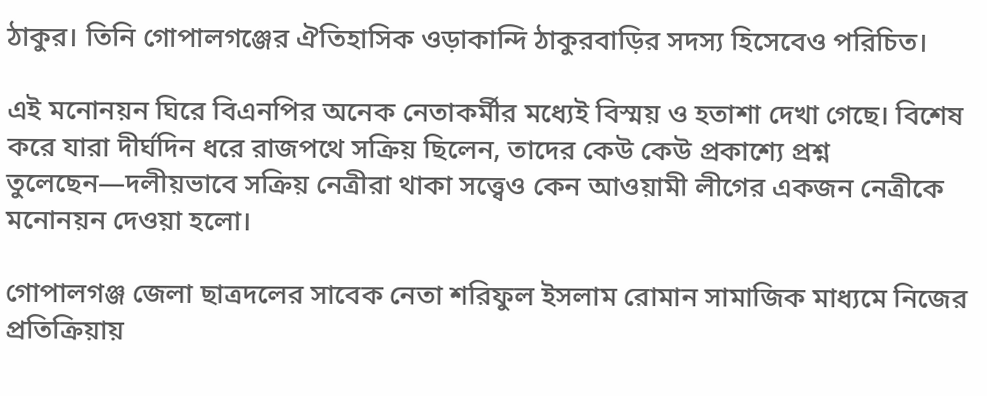ঠাকুর। তিনি গোপালগঞ্জের ঐতিহাসিক ওড়াকান্দি ঠাকুরবাড়ির সদস্য হিসেবেও পরিচিত।

এই মনোনয়ন ঘিরে বিএনপির অনেক নেতাকর্মীর মধ্যেই বিস্ময় ও হতাশা দেখা গেছে। বিশেষ করে যারা দীর্ঘদিন ধরে রাজপথে সক্রিয় ছিলেন, তাদের কেউ কেউ প্রকাশ্যে প্রশ্ন তুলেছেন—দলীয়ভাবে সক্রিয় নেত্রীরা থাকা সত্ত্বেও কেন আওয়ামী লীগের একজন নেত্রীকে মনোনয়ন দেওয়া হলো।

গোপালগঞ্জ জেলা ছাত্রদলের সাবেক নেতা শরিফুল ইসলাম রোমান সামাজিক মাধ্যমে নিজের প্রতিক্রিয়ায়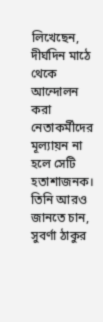লিখেছেন, দীর্ঘদিন মাঠে থেকে আন্দোলন করা নেতাকর্মীদের মূল্যায়ন না হলে সেটি হতাশাজনক। তিনি আরও জানতে চান, সুবর্ণা ঠাকুর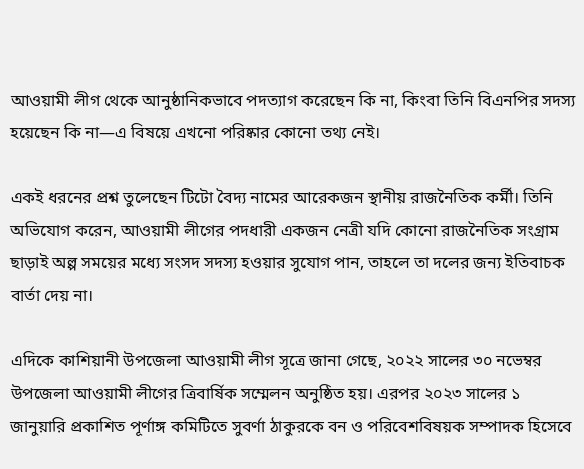আওয়ামী লীগ থেকে আনুষ্ঠানিকভাবে পদত্যাগ করেছেন কি না, কিংবা তিনি বিএনপির সদস্য হয়েছেন কি না—এ বিষয়ে এখনো পরিষ্কার কোনো তথ্য নেই।

একই ধরনের প্রশ্ন তুলেছেন টিটো বৈদ্য নামের আরেকজন স্থানীয় রাজনৈতিক কর্মী। তিনি অভিযোগ করেন, আওয়ামী লীগের পদধারী একজন নেত্রী যদি কোনো রাজনৈতিক সংগ্রাম ছাড়াই অল্প সময়ের মধ্যে সংসদ সদস্য হওয়ার সুযোগ পান, তাহলে তা দলের জন্য ইতিবাচক বার্তা দেয় না।

এদিকে কাশিয়ানী উপজেলা আওয়ামী লীগ সূত্রে জানা গেছে, ২০২২ সালের ৩০ নভেম্বর উপজেলা আওয়ামী লীগের ত্রিবার্ষিক সম্মেলন অনুষ্ঠিত হয়। এরপর ২০২৩ সালের ১ জানুয়ারি প্রকাশিত পূর্ণাঙ্গ কমিটিতে সুবর্ণা ঠাকুরকে বন ও পরিবেশবিষয়ক সম্পাদক হিসেবে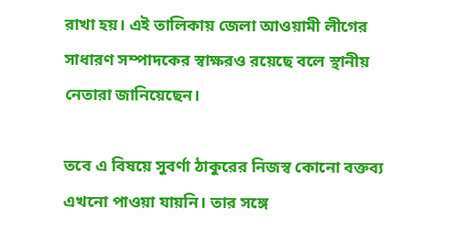রাখা হয়। এই তালিকায় জেলা আওয়ামী লীগের সাধারণ সম্পাদকের স্বাক্ষরও রয়েছে বলে স্থানীয় নেতারা জানিয়েছেন।

তবে এ বিষয়ে সুবর্ণা ঠাকুরের নিজস্ব কোনো বক্তব্য এখনো পাওয়া যায়নি। তার সঙ্গে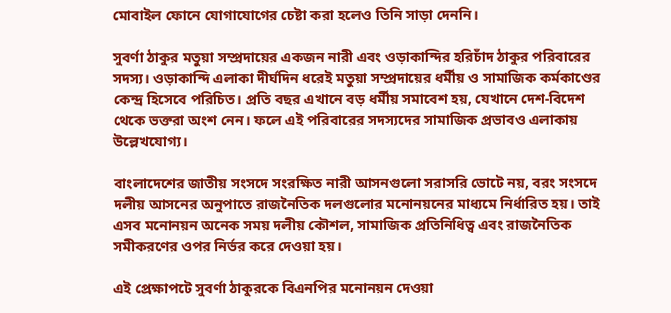মোবাইল ফোনে যোগাযোগের চেষ্টা করা হলেও তিনি সাড়া দেননি।

সুবর্ণা ঠাকুর মতুয়া সম্প্রদায়ের একজন নারী এবং ওড়াকান্দির হরিচাঁদ ঠাকুর পরিবারের সদস্য। ওড়াকান্দি এলাকা দীর্ঘদিন ধরেই মতুয়া সম্প্রদায়ের ধর্মীয় ও সামাজিক কর্মকাণ্ডের কেন্দ্র হিসেবে পরিচিত। প্রতি বছর এখানে বড় ধর্মীয় সমাবেশ হয়, যেখানে দেশ-বিদেশ থেকে ভক্তরা অংশ নেন। ফলে এই পরিবারের সদস্যদের সামাজিক প্রভাবও এলাকায় উল্লেখযোগ্য।

বাংলাদেশের জাতীয় সংসদে সংরক্ষিত নারী আসনগুলো সরাসরি ভোটে নয়, বরং সংসদে দলীয় আসনের অনুপাতে রাজনৈতিক দলগুলোর মনোনয়নের মাধ্যমে নির্ধারিত হয়। তাই এসব মনোনয়ন অনেক সময় দলীয় কৌশল, সামাজিক প্রতিনিধিত্ব এবং রাজনৈতিক সমীকরণের ওপর নির্ভর করে দেওয়া হয়।

এই প্রেক্ষাপটে সুবর্ণা ঠাকুরকে বিএনপির মনোনয়ন দেওয়া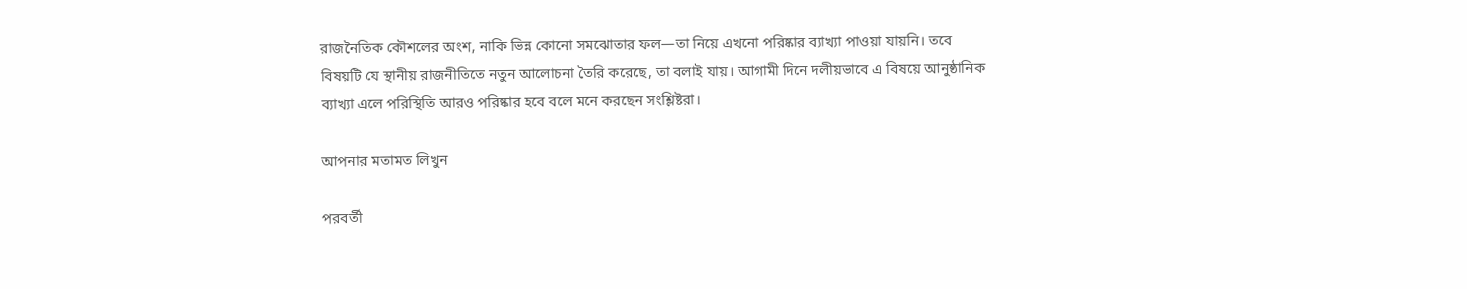রাজনৈতিক কৌশলের অংশ, নাকি ভিন্ন কোনো সমঝোতার ফল—তা নিয়ে এখনো পরিষ্কার ব্যাখ্যা পাওয়া যায়নি। তবে বিষয়টি যে স্থানীয় রাজনীতিতে নতুন আলোচনা তৈরি করেছে, তা বলাই যায়। আগামী দিনে দলীয়ভাবে এ বিষয়ে আনুষ্ঠানিক ব্যাখ্যা এলে পরিস্থিতি আরও পরিষ্কার হবে বলে মনে করছেন সংশ্লিষ্টরা।

আপনার মতামত লিখুন

পরবর্তী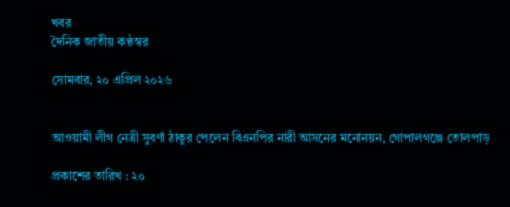খবর
দৈনিক জাতীয় কণ্ঠস্বর

সোমবার, ২০ এপ্রিল ২০২৬


আওয়ামী লীগ নেত্রী সুবর্ণা ঠাকুর পেলেন বিএনপির নারী আসনের মনোনয়ন, গোপালগঞ্জে তোলপাড়

প্রকাশের তারিখ : ২০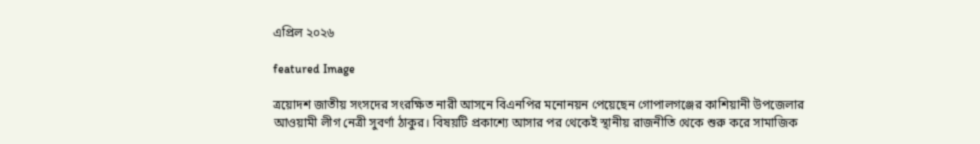এপ্রিল ২০২৬

featured Image

ত্রয়োদশ জাতীয় সংসদের সংরক্ষিত নারী আসনে বিএনপির মনোনয়ন পেয়েছেন গোপালগঞ্জের কাশিয়ানী উপজেলার আওয়ামী লীগ নেত্রী সুবর্ণা ঠাকুর। বিষয়টি প্রকাশ্যে আসার পর থেকেই স্থানীয় রাজনীতি থেকে শুরু করে সামাজিক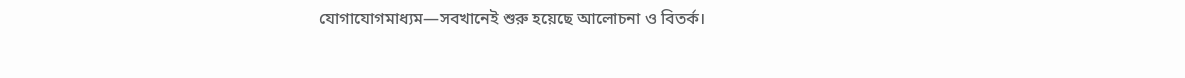যোগাযোগমাধ্যম—সবখানেই শুরু হয়েছে আলোচনা ও বিতর্ক।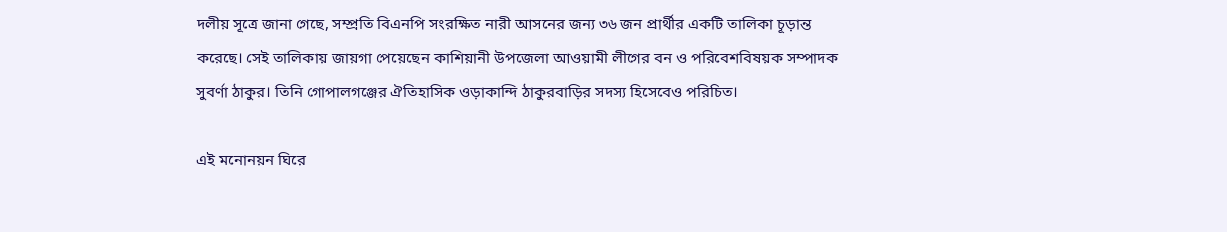দলীয় সূত্রে জানা গেছে, সম্প্রতি বিএনপি সংরক্ষিত নারী আসনের জন্য ৩৬ জন প্রার্থীর একটি তালিকা চূড়ান্ত করেছে। সেই তালিকায় জায়গা পেয়েছেন কাশিয়ানী উপজেলা আওয়ামী লীগের বন ও পরিবেশবিষয়ক সম্পাদক সুবর্ণা ঠাকুর। তিনি গোপালগঞ্জের ঐতিহাসিক ওড়াকান্দি ঠাকুরবাড়ির সদস্য হিসেবেও পরিচিত।

এই মনোনয়ন ঘিরে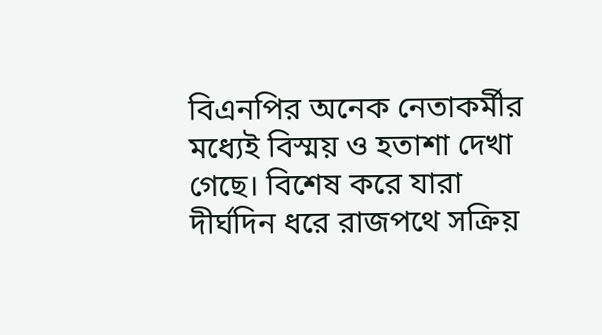বিএনপির অনেক নেতাকর্মীর মধ্যেই বিস্ময় ও হতাশা দেখা গেছে। বিশেষ করে যারা দীর্ঘদিন ধরে রাজপথে সক্রিয়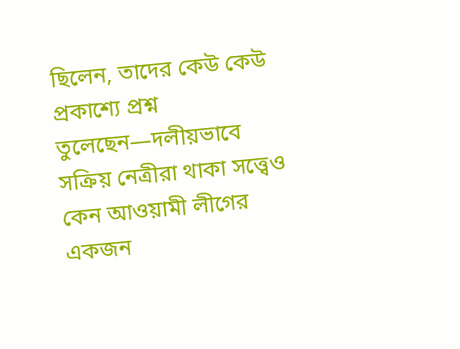ছিলেন, তাদের কেউ কেউ প্রকাশ্যে প্রশ্ন তুলেছেন—দলীয়ভাবে সক্রিয় নেত্রীরা থাকা সত্ত্বেও কেন আওয়ামী লীগের একজন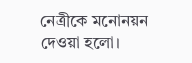নেত্রীকে মনোনয়ন দেওয়া হলো।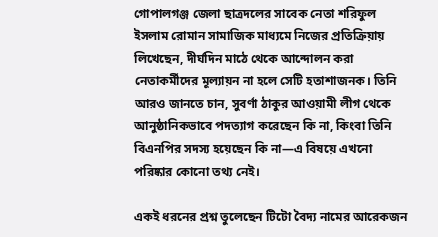গোপালগঞ্জ জেলা ছাত্রদলের সাবেক নেতা শরিফুল ইসলাম রোমান সামাজিক মাধ্যমে নিজের প্রতিক্রিয়ায় লিখেছেন, দীর্ঘদিন মাঠে থেকে আন্দোলন করা নেতাকর্মীদের মূল্যায়ন না হলে সেটি হতাশাজনক। তিনি আরও জানতে চান, সুবর্ণা ঠাকুর আওয়ামী লীগ থেকে আনুষ্ঠানিকভাবে পদত্যাগ করেছেন কি না, কিংবা তিনি বিএনপির সদস্য হয়েছেন কি না—এ বিষয়ে এখনো পরিষ্কার কোনো তথ্য নেই।

একই ধরনের প্রশ্ন তুলেছেন টিটো বৈদ্য নামের আরেকজন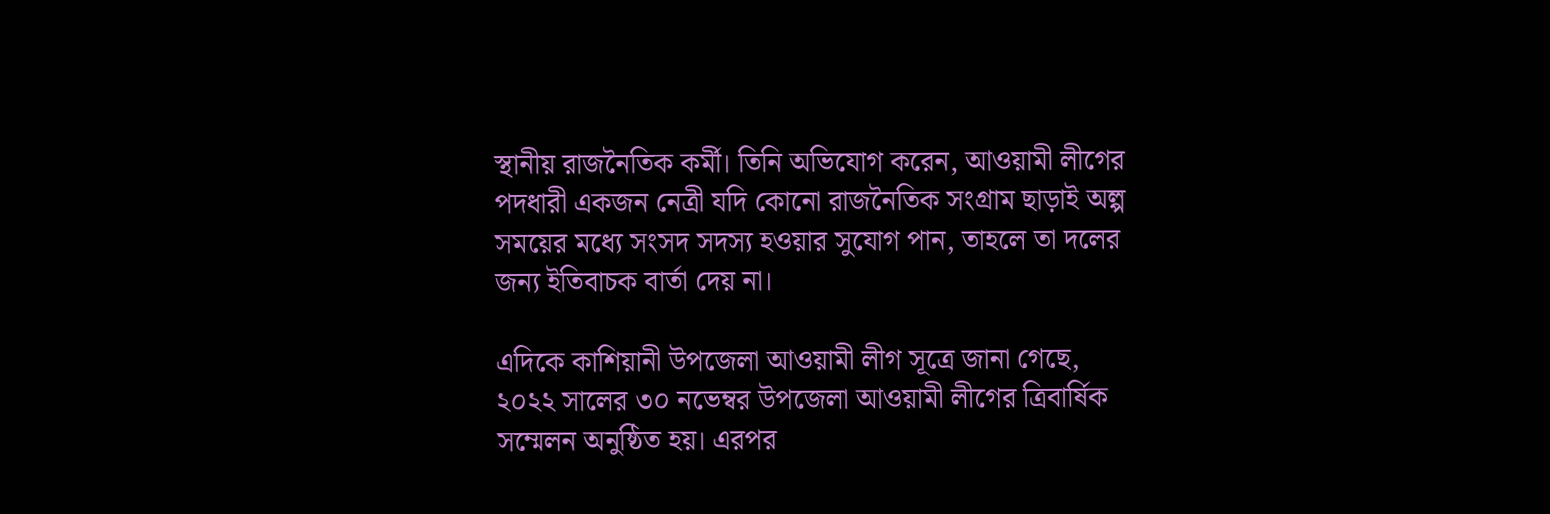স্থানীয় রাজনৈতিক কর্মী। তিনি অভিযোগ করেন, আওয়ামী লীগের পদধারী একজন নেত্রী যদি কোনো রাজনৈতিক সংগ্রাম ছাড়াই অল্প সময়ের মধ্যে সংসদ সদস্য হওয়ার সুযোগ পান, তাহলে তা দলের জন্য ইতিবাচক বার্তা দেয় না।

এদিকে কাশিয়ানী উপজেলা আওয়ামী লীগ সূত্রে জানা গেছে, ২০২২ সালের ৩০ নভেম্বর উপজেলা আওয়ামী লীগের ত্রিবার্ষিক সম্মেলন অনুষ্ঠিত হয়। এরপর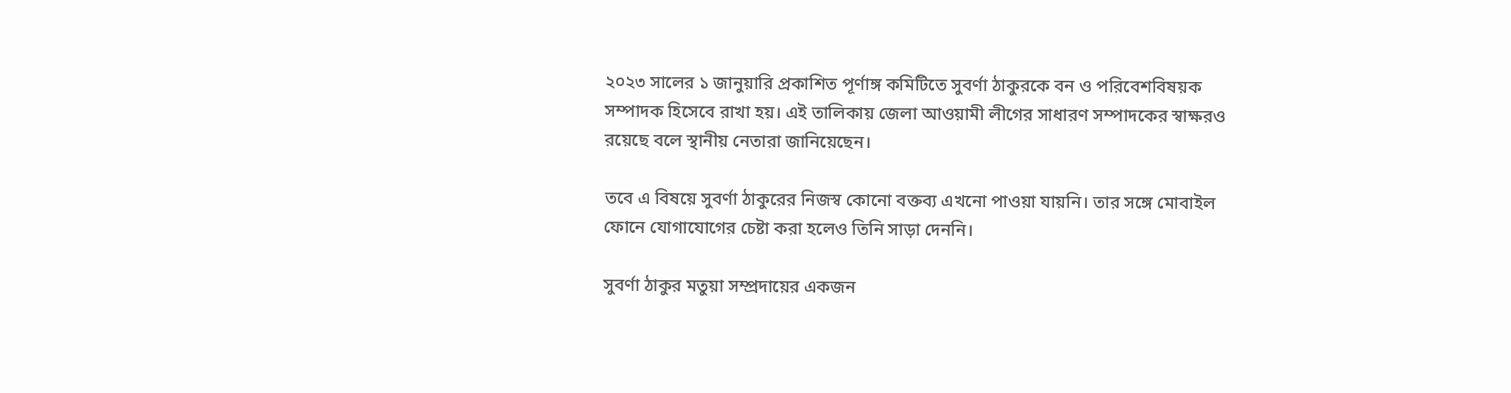২০২৩ সালের ১ জানুয়ারি প্রকাশিত পূর্ণাঙ্গ কমিটিতে সুবর্ণা ঠাকুরকে বন ও পরিবেশবিষয়ক সম্পাদক হিসেবে রাখা হয়। এই তালিকায় জেলা আওয়ামী লীগের সাধারণ সম্পাদকের স্বাক্ষরও রয়েছে বলে স্থানীয় নেতারা জানিয়েছেন।

তবে এ বিষয়ে সুবর্ণা ঠাকুরের নিজস্ব কোনো বক্তব্য এখনো পাওয়া যায়নি। তার সঙ্গে মোবাইল ফোনে যোগাযোগের চেষ্টা করা হলেও তিনি সাড়া দেননি।

সুবর্ণা ঠাকুর মতুয়া সম্প্রদায়ের একজন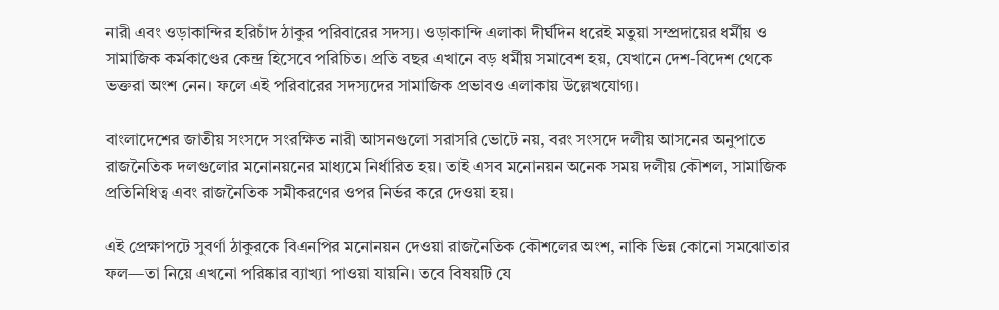নারী এবং ওড়াকান্দির হরিচাঁদ ঠাকুর পরিবারের সদস্য। ওড়াকান্দি এলাকা দীর্ঘদিন ধরেই মতুয়া সম্প্রদায়ের ধর্মীয় ও সামাজিক কর্মকাণ্ডের কেন্দ্র হিসেবে পরিচিত। প্রতি বছর এখানে বড় ধর্মীয় সমাবেশ হয়, যেখানে দেশ-বিদেশ থেকে ভক্তরা অংশ নেন। ফলে এই পরিবারের সদস্যদের সামাজিক প্রভাবও এলাকায় উল্লেখযোগ্য।

বাংলাদেশের জাতীয় সংসদে সংরক্ষিত নারী আসনগুলো সরাসরি ভোটে নয়, বরং সংসদে দলীয় আসনের অনুপাতে রাজনৈতিক দলগুলোর মনোনয়নের মাধ্যমে নির্ধারিত হয়। তাই এসব মনোনয়ন অনেক সময় দলীয় কৌশল, সামাজিক প্রতিনিধিত্ব এবং রাজনৈতিক সমীকরণের ওপর নির্ভর করে দেওয়া হয়।

এই প্রেক্ষাপটে সুবর্ণা ঠাকুরকে বিএনপির মনোনয়ন দেওয়া রাজনৈতিক কৌশলের অংশ, নাকি ভিন্ন কোনো সমঝোতার ফল—তা নিয়ে এখনো পরিষ্কার ব্যাখ্যা পাওয়া যায়নি। তবে বিষয়টি যে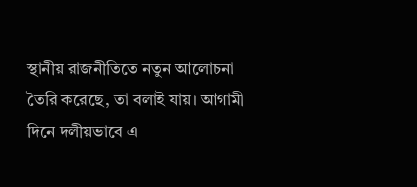স্থানীয় রাজনীতিতে নতুন আলোচনা তৈরি করেছে, তা বলাই যায়। আগামী দিনে দলীয়ভাবে এ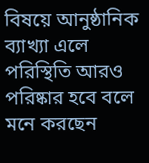বিষয়ে আনুষ্ঠানিক ব্যাখ্যা এলে পরিস্থিতি আরও পরিষ্কার হবে বলে মনে করছেন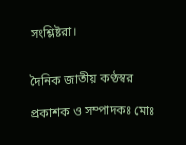সংশ্লিষ্টরা।


দৈনিক জাতীয় কণ্ঠস্বর

প্রকাশক ও সম্পাদকঃ মোঃ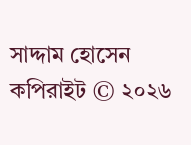সাদ্দাম হোসেন
কপিরাইট © ২০২৬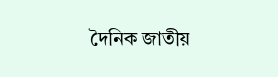দৈনিক জাতীয়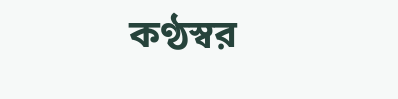কণ্ঠস্বর